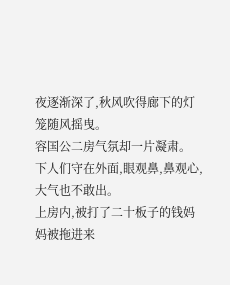夜逐渐深了,秋风吹得廊下的灯笼随风摇曳。
容国公二房气氛却一片凝肃。
下人们守在外面,眼观鼻,鼻观心,大气也不敢出。
上房内,被打了二十板子的钱妈妈被拖进来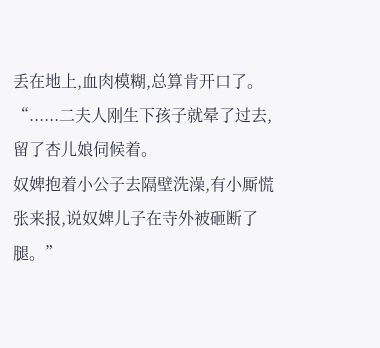丢在地上,血肉模糊,总算肯开口了。
“......二夫人刚生下孩子就晕了过去,留了杏儿娘伺候着。
奴婢抱着小公子去隔壁洗澡,有小厮慌张来报,说奴婢儿子在寺外被砸断了腿。”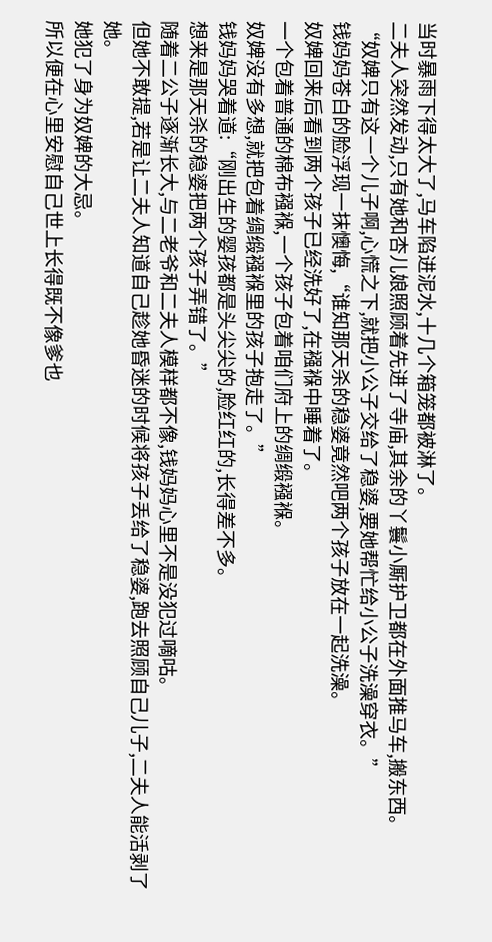当时暴雨下得太大了,马车陷进泥水,十几个箱笼都被淋了。
二夫人突然发动,只有她和杏儿娘照顾着先进了寺庙,其余的丫鬟小厮护卫都在外面推马车,搬东西。
“奴婢只有这一个儿子啊,心慌之下,就把小公子交给了稳婆,要她帮忙给小公子洗澡穿衣。”
钱妈妈苍白的脸浮现一抹懊悔,“谁知那天杀的稳婆竟然吧两个孩子放在一起洗澡。
奴婢回来后看到两个孩子已经洗好了,在襁褓中睡着了。
一个包着普通的棉布襁褓,一个孩子包着咱们府上的绸缎襁褓。
奴婢没有多想,就把包着绸缎襁褓里的孩子抱走了。”
钱妈妈哭着道:“刚出生的婴孩都是头尖尖的,脸红红的,长得差不多。
想来是那天杀的稳婆把两个孩子弄错了。”
随着二公子逐渐长大,与二老爷和二夫人模样都不像,钱妈妈心里不是没犯过嘀咕。
但她不敢提,若是让二夫人知道自己趁她昏迷的时候将孩子丢给了稳婆,跑去照顾自己儿子,二夫人能活剥了她。
她犯了身为奴婢的大忌。
所以便在心里安慰自己世上长得既不像爹也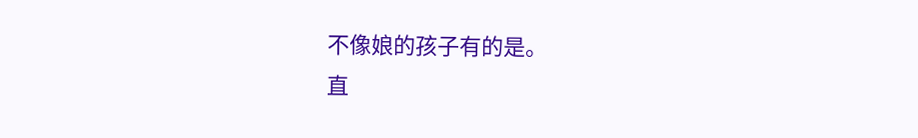不像娘的孩子有的是。
直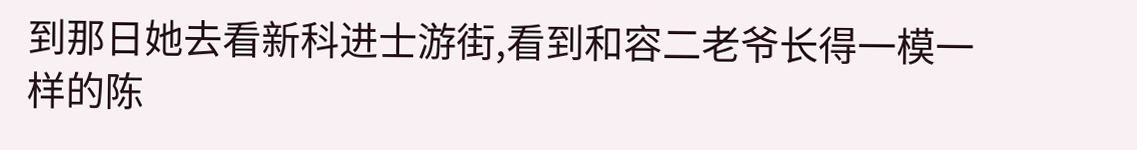到那日她去看新科进士游街,看到和容二老爷长得一模一样的陈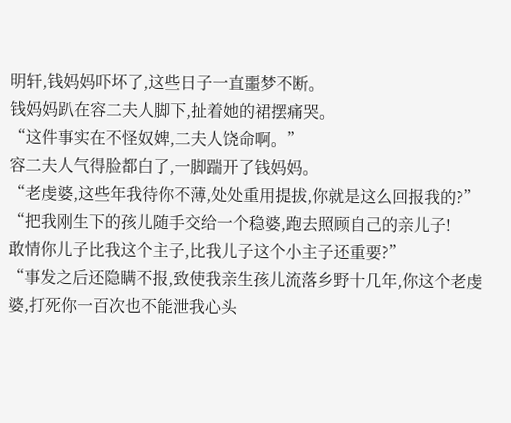明轩,钱妈妈吓坏了,这些日子一直噩梦不断。
钱妈妈趴在容二夫人脚下,扯着她的裙摆痛哭。
“这件事实在不怪奴婢,二夫人饶命啊。”
容二夫人气得脸都白了,一脚踹开了钱妈妈。
“老虔婆,这些年我待你不薄,处处重用提拔,你就是这么回报我的?”
“把我刚生下的孩儿随手交给一个稳婆,跑去照顾自己的亲儿子!
敢情你儿子比我这个主子,比我儿子这个小主子还重要?”
“事发之后还隐瞒不报,致使我亲生孩儿流落乡野十几年,你这个老虔婆,打死你一百次也不能泄我心头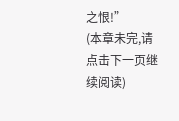之恨!”
(本章未完,请点击下一页继续阅读)